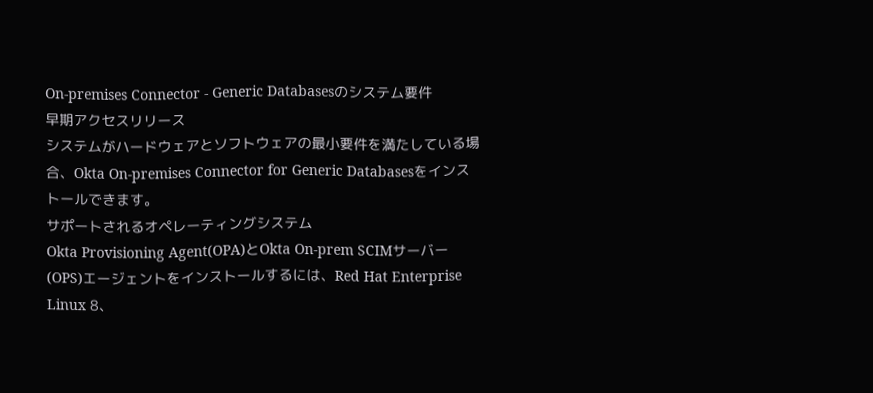On-premises Connector - Generic Databasesのシステム要件
早期アクセスリリース
システムがハードウェアとソフトウェアの最小要件を満たしている場合、Okta On-premises Connector for Generic Databasesをインストールできます。
サポートされるオペレーティングシステム
Okta Provisioning Agent(OPA)とOkta On-prem SCIMサーバー(OPS)エージェントをインストールするには、Red Hat Enterprise Linux 8、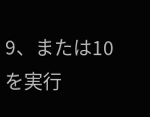9、または10を実行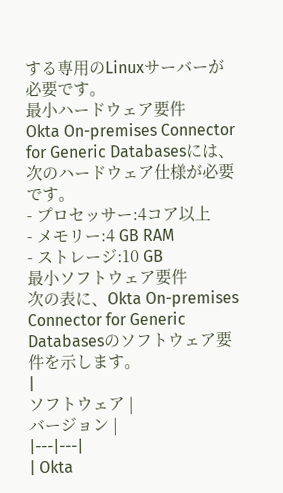する専用のLinuxサーバーが必要です。
最小ハードウェア要件
Okta On-premises Connector for Generic Databasesには、次のハードウェア仕様が必要です。
- プロセッサー:4コア以上
- メモリー:4 GB RAM
- ストレージ:10 GB
最小ソフトウェア要件
次の表に、Okta On-premises Connector for Generic Databasesのソフトウェア要件を示します。
|
ソフトウェア |
バージョン |
|---|---|
| Okta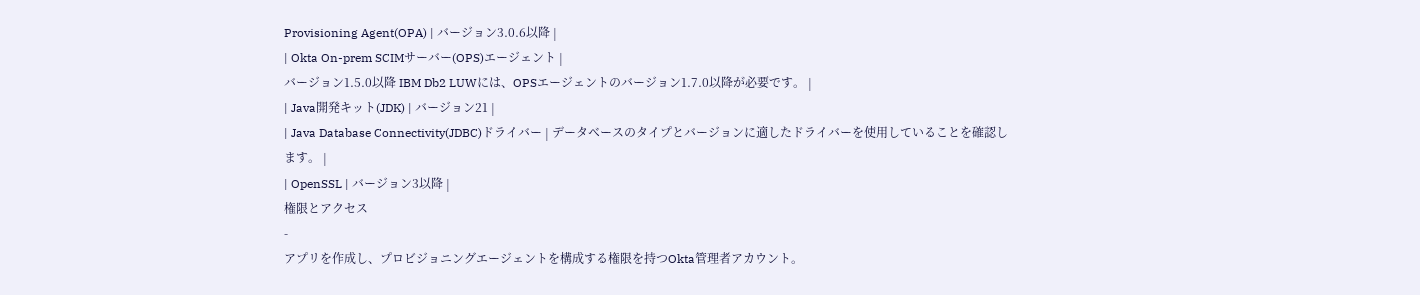Provisioning Agent(OPA) | バージョン3.0.6以降 |
| Okta On-prem SCIMサーバー(OPS)エージェント |
バージョン1.5.0以降 IBM Db2 LUWには、OPSエージェントのバージョン1.7.0以降が必要です。 |
| Java開発キット(JDK) | バージョン21 |
| Java Database Connectivity(JDBC)ドライバー | データベースのタイプとバージョンに適したドライバーを使用していることを確認します。 |
| OpenSSL | バージョン3以降 |
権限とアクセス
-
アプリを作成し、プロビジョニングエージェントを構成する権限を持つOkta管理者アカウント。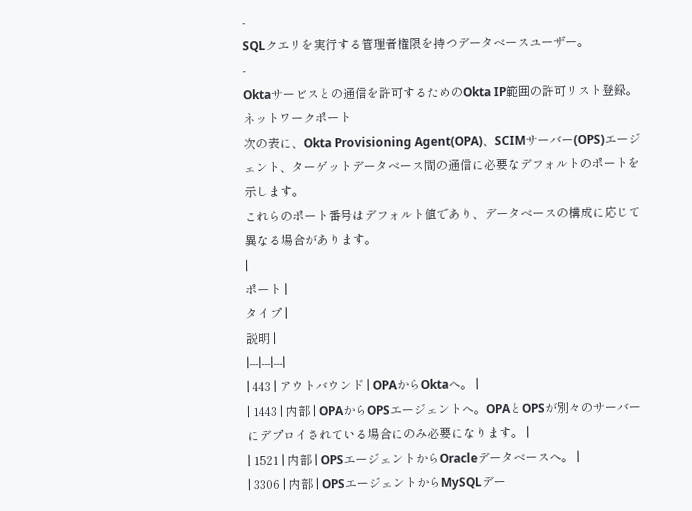-
SQLクエリを実行する管理者権限を持つデータベースユーザー。
-
Oktaサービスとの通信を許可するためのOkta IP範囲の許可リスト登録。
ネットワークポート
次の表に、Okta Provisioning Agent(OPA)、SCIMサーバー(OPS)エージェント、ターゲットデータベース間の通信に必要なデフォルトのポートを示します。
これらのポート番号はデフォルト値であり、データベースの構成に応じて異なる場合があります。
|
ポート |
タイプ |
説明 |
|---|---|---|
| 443 | アウトバウンド | OPAからOktaへ。 |
| 1443 | 内部 | OPAからOPSエージェントへ。OPAとOPSが別々のサーバーにデプロイされている場合にのみ必要になります。 |
| 1521 | 内部 | OPSエージェントからOracleデータベースへ。 |
| 3306 | 内部 | OPSエージェントからMySQLデー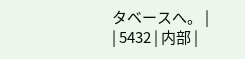タベースへ。 |
| 5432 | 内部 |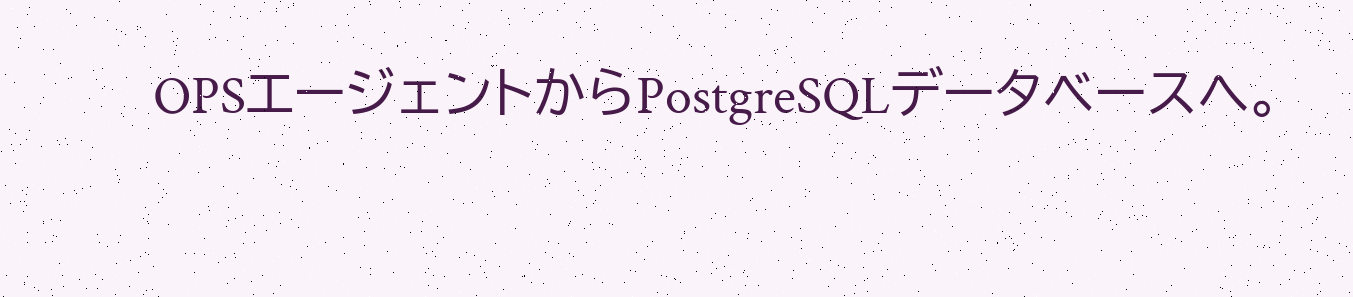OPSエージェントからPostgreSQLデータベースへ。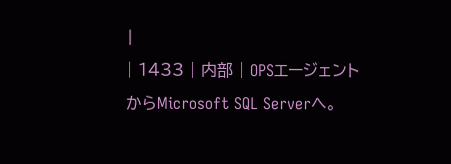|
| 1433 | 内部 | OPSエージェントからMicrosoft SQL Serverへ。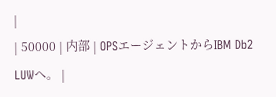|
| 50000 | 内部 | OPSエージェントからIBM Db2 LUWへ。 |